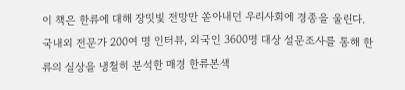이 책은 한류에 대해 장밋빛 전망만 쏟아내던 우리사회에 경종을 울린다. 국내외 전문가 200여 명 인터뷰, 외국인 3600명 대상 설문조사를 통해 한류의 실상을 냉철히 분석한 매경 한류본색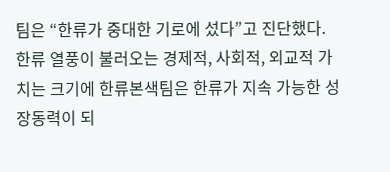팀은 “한류가 중대한 기로에 섰다”고 진단했다.
한류 열풍이 불러오는 경제적, 사회적, 외교적 가치는 크기에 한류본색팀은 한류가 지속 가능한 성장동력이 되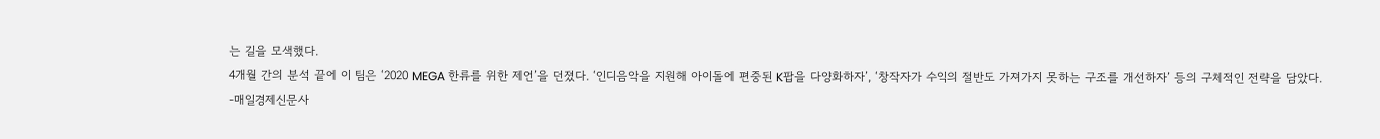는 길을 모색했다.
4개월 간의 분석 끝에 이 팀은 ‘2020 MEGA 한류를 위한 제언’을 던졌다. ‘인디음악을 지원해 아이돌에 편중된 K팝을 다양화하자’, ‘창작자가 수익의 절반도 가져가지 못하는 구조를 개선하자’ 등의 구체적인 전략을 담았다.
-매일경제신문사